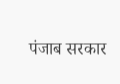पंजाब सरकार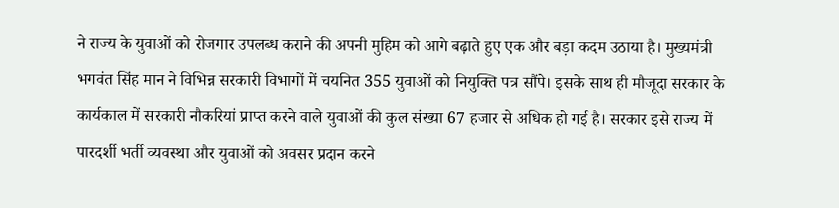ने राज्य के युवाओं को रोजगार उपलब्ध कराने की अपनी मुहिम को आगे बढ़ाते हुए एक और बड़ा कदम उठाया है। मुख्यमंत्री भगवंत सिंह मान ने विभिन्न सरकारी विभागों में चयनित 355 युवाओं को नियुक्ति पत्र सौंपे। इसके साथ ही मौजूदा सरकार के कार्यकाल में सरकारी नौकरियां प्राप्त करने वाले युवाओं की कुल संख्या 67 हजार से अधिक हो गई है। सरकार इसे राज्य में पारदर्शी भर्ती व्यवस्था और युवाओं को अवसर प्रदान करने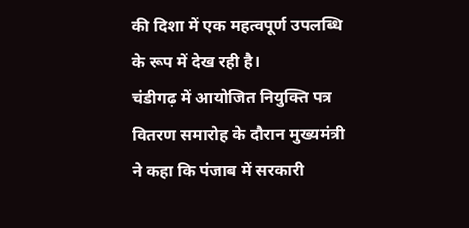की दिशा में एक महत्वपूर्ण उपलब्धि के रूप में देख रही है।
चंडीगढ़ में आयोजित नियुक्ति पत्र वितरण समारोह के दौरान मुख्यमंत्री ने कहा कि पंजाब में सरकारी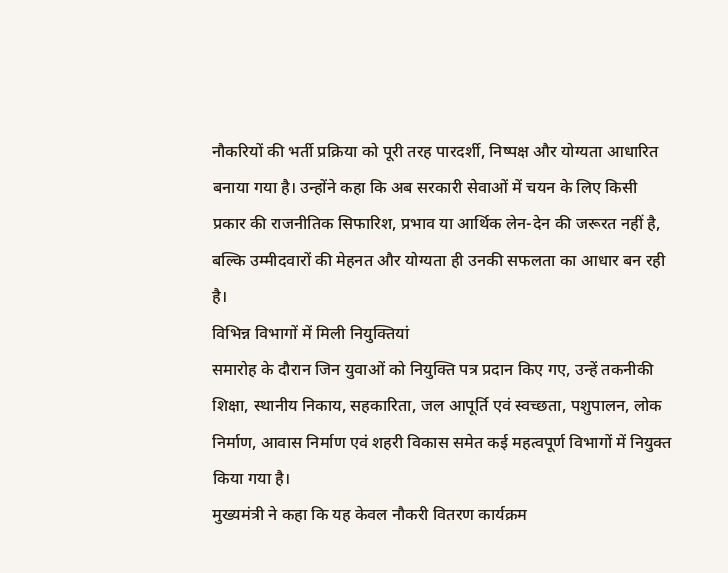नौकरियों की भर्ती प्रक्रिया को पूरी तरह पारदर्शी, निष्पक्ष और योग्यता आधारित बनाया गया है। उन्होंने कहा कि अब सरकारी सेवाओं में चयन के लिए किसी प्रकार की राजनीतिक सिफारिश, प्रभाव या आर्थिक लेन-देन की जरूरत नहीं है, बल्कि उम्मीदवारों की मेहनत और योग्यता ही उनकी सफलता का आधार बन रही है।
विभिन्न विभागों में मिली नियुक्तियां
समारोह के दौरान जिन युवाओं को नियुक्ति पत्र प्रदान किए गए, उन्हें तकनीकी शिक्षा, स्थानीय निकाय, सहकारिता, जल आपूर्ति एवं स्वच्छता, पशुपालन, लोक निर्माण, आवास निर्माण एवं शहरी विकास समेत कई महत्वपूर्ण विभागों में नियुक्त किया गया है।
मुख्यमंत्री ने कहा कि यह केवल नौकरी वितरण कार्यक्रम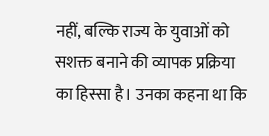नहीं, बल्कि राज्य के युवाओं को सशक्त बनाने की व्यापक प्रक्रिया का हिस्सा है। उनका कहना था कि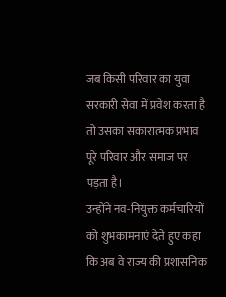जब किसी परिवार का युवा सरकारी सेवा में प्रवेश करता है तो उसका सकारात्मक प्रभाव पूरे परिवार और समाज पर पड़ता है।
उन्होंने नव-नियुक्त कर्मचारियों को शुभकामनाएं देते हुए कहा कि अब वे राज्य की प्रशासनिक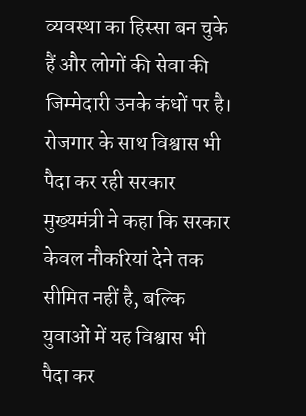व्यवस्था का हिस्सा बन चुके हैं और लोगों की सेवा की जिम्मेदारी उनके कंधों पर है।
रोजगार के साथ विश्वास भी पैदा कर रही सरकार
मुख्यमंत्री ने कहा कि सरकार केवल नौकरियां देने तक सीमित नहीं है, बल्कि युवाओं में यह विश्वास भी पैदा कर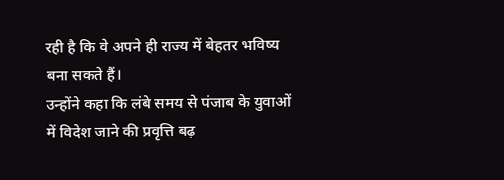रही है कि वे अपने ही राज्य में बेहतर भविष्य बना सकते हैं।
उन्होंने कहा कि लंबे समय से पंजाब के युवाओं में विदेश जाने की प्रवृत्ति बढ़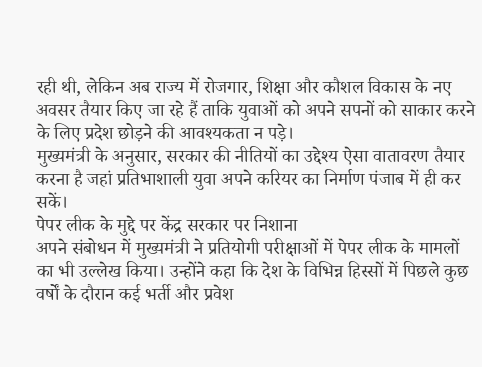रही थी, लेकिन अब राज्य में रोजगार, शिक्षा और कौशल विकास के नए अवसर तैयार किए जा रहे हैं ताकि युवाओं को अपने सपनों को साकार करने के लिए प्रदेश छोड़ने की आवश्यकता न पड़े।
मुख्यमंत्री के अनुसार, सरकार की नीतियों का उद्देश्य ऐसा वातावरण तैयार करना है जहां प्रतिभाशाली युवा अपने करियर का निर्माण पंजाब में ही कर सकें।
पेपर लीक के मुद्दे पर केंद्र सरकार पर निशाना
अपने संबोधन में मुख्यमंत्री ने प्रतियोगी परीक्षाओं में पेपर लीक के मामलों का भी उल्लेख किया। उन्होंने कहा कि देश के विभिन्न हिस्सों में पिछले कुछ वर्षों के दौरान कई भर्ती और प्रवेश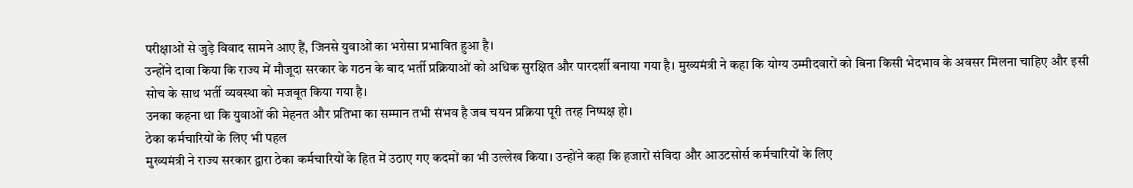परीक्षाओं से जुड़े विवाद सामने आए हैं, जिनसे युवाओं का भरोसा प्रभावित हुआ है।
उन्होंने दावा किया कि राज्य में मौजूदा सरकार के गठन के बाद भर्ती प्रक्रियाओं को अधिक सुरक्षित और पारदर्शी बनाया गया है। मुख्यमंत्री ने कहा कि योग्य उम्मीदवारों को बिना किसी भेदभाव के अवसर मिलना चाहिए और इसी सोच के साथ भर्ती व्यवस्था को मजबूत किया गया है।
उनका कहना था कि युवाओं की मेहनत और प्रतिभा का सम्मान तभी संभव है जब चयन प्रक्रिया पूरी तरह निष्पक्ष हो।
ठेका कर्मचारियों के लिए भी पहल
मुख्यमंत्री ने राज्य सरकार द्वारा ठेका कर्मचारियों के हित में उठाए गए कदमों का भी उल्लेख किया। उन्होंने कहा कि हजारों संविदा और आउटसोर्स कर्मचारियों के लिए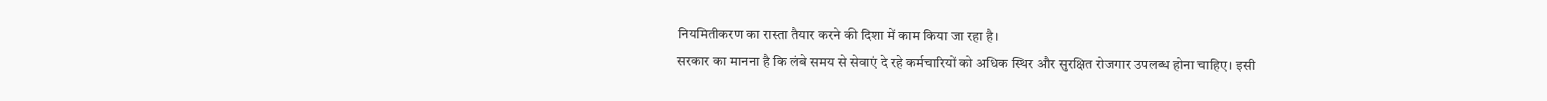नियमितीकरण का रास्ता तैयार करने की दिशा में काम किया जा रहा है।
सरकार का मानना है कि लंबे समय से सेवाएं दे रहे कर्मचारियों को अधिक स्थिर और सुरक्षित रोजगार उपलब्ध होना चाहिए। इसी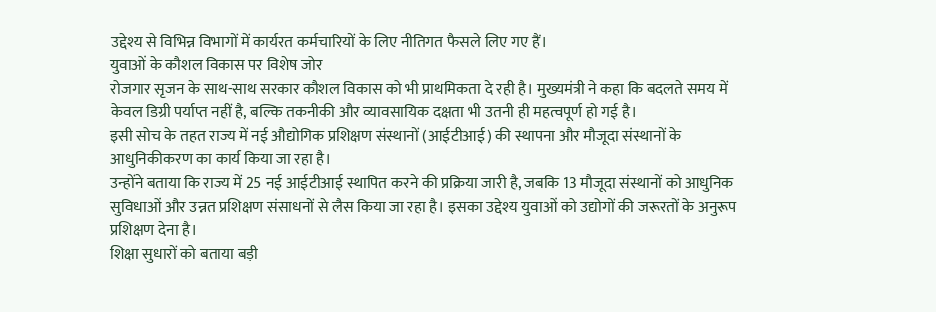उद्देश्य से विभिन्न विभागों में कार्यरत कर्मचारियों के लिए नीतिगत फैसले लिए गए हैं।
युवाओं के कौशल विकास पर विशेष जोर
रोजगार सृजन के साथ-साथ सरकार कौशल विकास को भी प्राथमिकता दे रही है। मुख्यमंत्री ने कहा कि बदलते समय में केवल डिग्री पर्याप्त नहीं है, बल्कि तकनीकी और व्यावसायिक दक्षता भी उतनी ही महत्वपूर्ण हो गई है।
इसी सोच के तहत राज्य में नई औद्योगिक प्रशिक्षण संस्थानों (आईटीआई) की स्थापना और मौजूदा संस्थानों के आधुनिकीकरण का कार्य किया जा रहा है।
उन्होंने बताया कि राज्य में 25 नई आईटीआई स्थापित करने की प्रक्रिया जारी है, जबकि 13 मौजूदा संस्थानों को आधुनिक सुविधाओं और उन्नत प्रशिक्षण संसाधनों से लैस किया जा रहा है। इसका उद्देश्य युवाओं को उद्योगों की जरूरतों के अनुरूप प्रशिक्षण देना है।
शिक्षा सुधारों को बताया बड़ी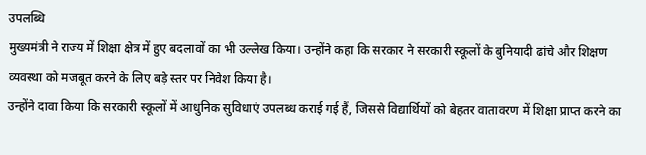उपलब्धि
मुख्यमंत्री ने राज्य में शिक्षा क्षेत्र में हुए बदलावों का भी उल्लेख किया। उन्होंने कहा कि सरकार ने सरकारी स्कूलों के बुनियादी ढांचे और शिक्षण व्यवस्था को मजबूत करने के लिए बड़े स्तर पर निवेश किया है।
उन्होंने दावा किया कि सरकारी स्कूलों में आधुनिक सुविधाएं उपलब्ध कराई गई हैं, जिससे विद्यार्थियों को बेहतर वातावरण में शिक्षा प्राप्त करने का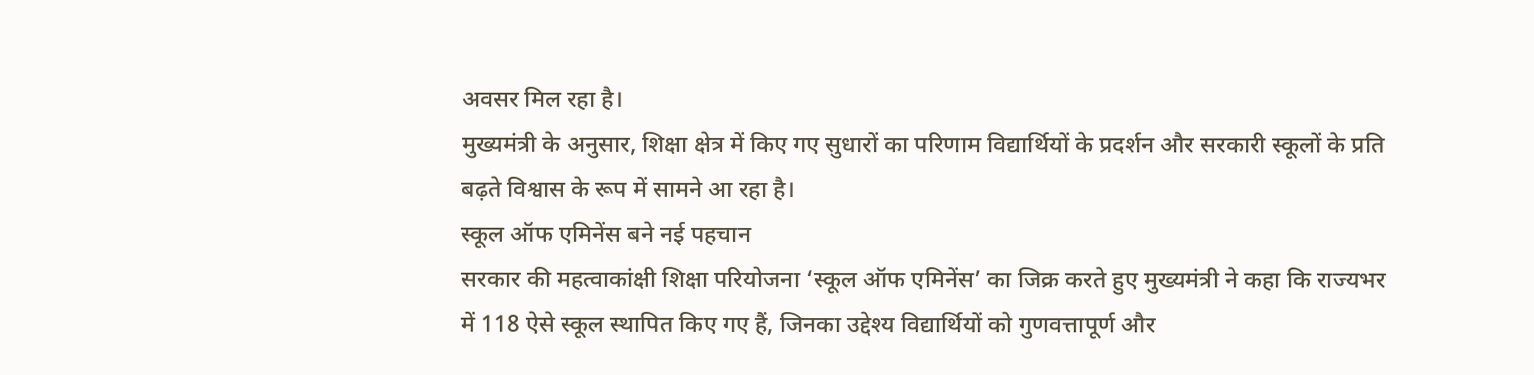अवसर मिल रहा है।
मुख्यमंत्री के अनुसार, शिक्षा क्षेत्र में किए गए सुधारों का परिणाम विद्यार्थियों के प्रदर्शन और सरकारी स्कूलों के प्रति बढ़ते विश्वास के रूप में सामने आ रहा है।
स्कूल ऑफ एमिनेंस बने नई पहचान
सरकार की महत्वाकांक्षी शिक्षा परियोजना ‘स्कूल ऑफ एमिनेंस’ का जिक्र करते हुए मुख्यमंत्री ने कहा कि राज्यभर में 118 ऐसे स्कूल स्थापित किए गए हैं, जिनका उद्देश्य विद्यार्थियों को गुणवत्तापूर्ण और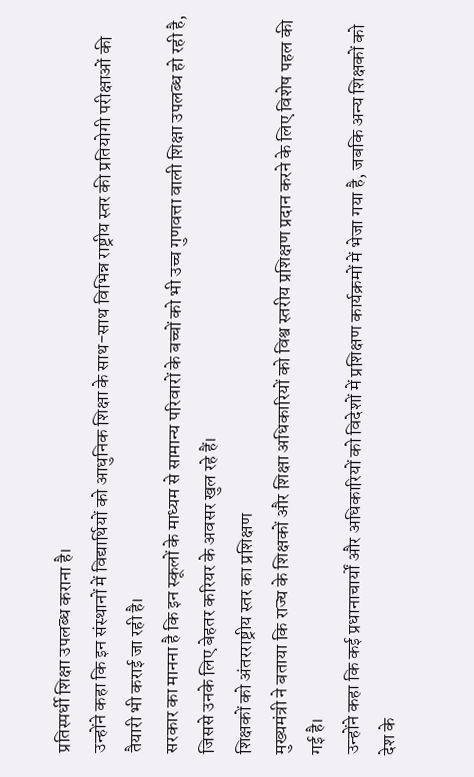प्रतिस्पर्धी शिक्षा उपलब्ध कराना है।
उन्होंने कहा कि इन संस्थानों में विद्यार्थियों को आधुनिक शिक्षा के साथ-साथ विभिन्न राष्ट्रीय स्तर की प्रतियोगी परीक्षाओं की तैयारी भी कराई जा रही है।
सरकार का मानना है कि इन स्कूलों के माध्यम से सामान्य परिवारों के बच्चों को भी उच्च गुणवत्ता वाली शिक्षा उपलब्ध हो रही है, जिससे उनके लिए बेहतर करियर के अवसर खुल रहे हैं।
शिक्षकों को अंतरराष्ट्रीय स्तर का प्रशिक्षण
मुख्यमंत्री ने बताया कि राज्य के शिक्षकों और शिक्षा अधिकारियों को विश्व स्तरीय प्रशिक्षण प्रदान करने के लिए विशेष पहल की गई है।
उन्होंने कहा कि कई प्रधानाचार्यों और अधिकारियों को विदेशों में प्रशिक्षण कार्यक्रमों में भेजा गया है, जबकि अन्य शिक्षकों को देश के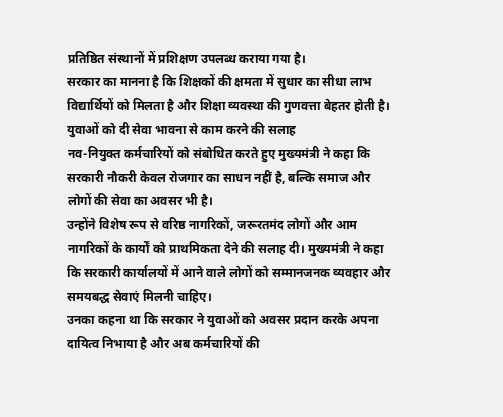प्रतिष्ठित संस्थानों में प्रशिक्षण उपलब्ध कराया गया है।
सरकार का मानना है कि शिक्षकों की क्षमता में सुधार का सीधा लाभ विद्यार्थियों को मिलता है और शिक्षा व्यवस्था की गुणवत्ता बेहतर होती है।
युवाओं को दी सेवा भावना से काम करने की सलाह
नव-नियुक्त कर्मचारियों को संबोधित करते हुए मुख्यमंत्री ने कहा कि सरकारी नौकरी केवल रोजगार का साधन नहीं है, बल्कि समाज और लोगों की सेवा का अवसर भी है।
उन्होंने विशेष रूप से वरिष्ठ नागरिकों, जरूरतमंद लोगों और आम नागरिकों के कार्यों को प्राथमिकता देने की सलाह दी। मुख्यमंत्री ने कहा कि सरकारी कार्यालयों में आने वाले लोगों को सम्मानजनक व्यवहार और समयबद्ध सेवाएं मिलनी चाहिए।
उनका कहना था कि सरकार ने युवाओं को अवसर प्रदान करके अपना दायित्व निभाया है और अब कर्मचारियों की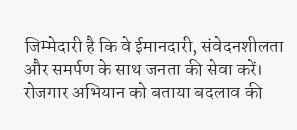जिम्मेदारी है कि वे ईमानदारी, संवेदनशीलता और समर्पण के साथ जनता की सेवा करें।
रोजगार अभियान को बताया बदलाव की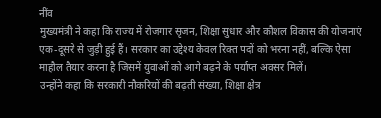नींव
मुख्यमंत्री ने कहा कि राज्य में रोजगार सृजन, शिक्षा सुधार और कौशल विकास की योजनाएं एक-दूसरे से जुड़ी हुई हैं। सरकार का उद्देश्य केवल रिक्त पदों को भरना नहीं, बल्कि ऐसा माहौल तैयार करना है जिसमें युवाओं को आगे बढ़ने के पर्याप्त अवसर मिलें।
उन्होंने कहा कि सरकारी नौकरियों की बढ़ती संख्या, शिक्षा क्षेत्र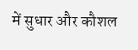में सुधार और कौशल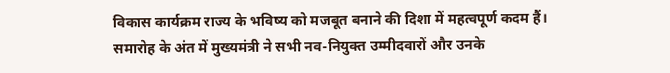विकास कार्यक्रम राज्य के भविष्य को मजबूत बनाने की दिशा में महत्वपूर्ण कदम हैं।
समारोह के अंत में मुख्यमंत्री ने सभी नव-नियुक्त उम्मीदवारों और उनके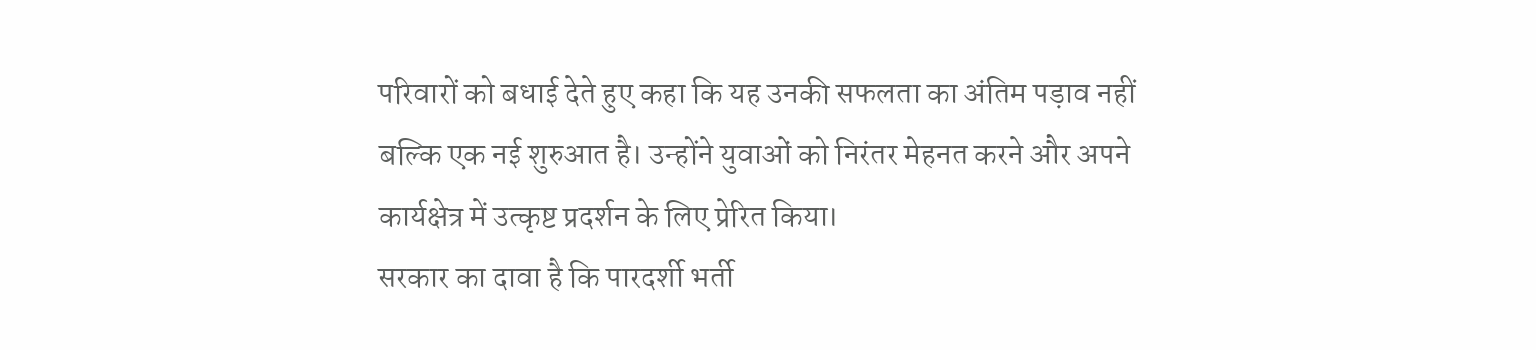परिवारों को बधाई देते हुए कहा कि यह उनकी सफलता का अंतिम पड़ाव नहीं बल्कि एक नई शुरुआत है। उन्होंने युवाओं को निरंतर मेहनत करने और अपने कार्यक्षेत्र में उत्कृष्ट प्रदर्शन के लिए प्रेरित किया।
सरकार का दावा है कि पारदर्शी भर्ती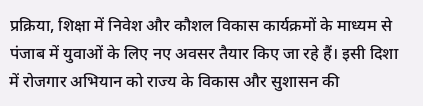प्रक्रिया, शिक्षा में निवेश और कौशल विकास कार्यक्रमों के माध्यम से पंजाब में युवाओं के लिए नए अवसर तैयार किए जा रहे हैं। इसी दिशा में रोजगार अभियान को राज्य के विकास और सुशासन की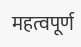महत्वपूर्ण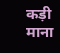कड़ी माना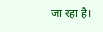जा रहा है।